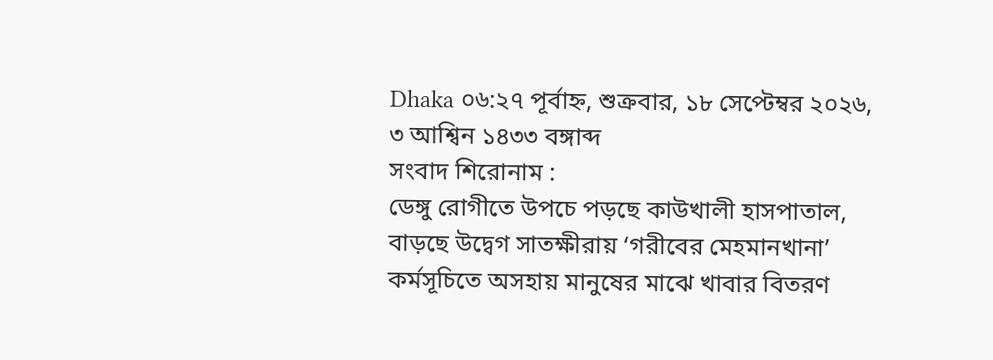Dhaka ০৬:২৭ পূর্বাহ্ন, শুক্রবার, ১৮ সেপ্টেম্বর ২০২৬, ৩ আশ্বিন ১৪৩৩ বঙ্গাব্দ
সংবাদ শিরোনাম :
ডেঙ্গু রোগীতে উপচে পড়ছে কাউখালী হাসপাতাল, বাড়ছে উদ্বেগ সাতক্ষীরায় ‘গরীবের মেহমানখানা’ কর্মসূচিতে অসহায় মানুষের মাঝে খাবার বিতরণ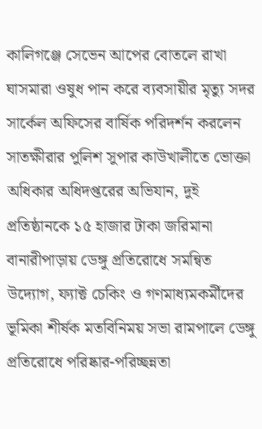কালিগঞ্জে সেভেন আপের বোতলে রাখা ঘাসমারা ওষুধ পান করে ব্যবসায়ীর মৃত্যু সদর সার্কেল অফিসের বার্ষিক পরিদর্শন করলেন সাতক্ষীরার পুলিশ সুপার কাউখালীতে ভোক্তা অধিকার অধিদপ্তরের অভিযান, দুই প্রতিষ্ঠানকে ১৫ হাজার টাকা জরিমানা বানারীপাড়ায় ডেঙ্গু প্রতিরোধে সমন্বিত উদ্যোগ, ফ্যাক্ট চেকিং ও গণমাধ্যমকর্মীদের ভূমিকা শীর্ষক মতবিনিময় সভা রামপালে ডেঙ্গু প্রতিরোধে পরিষ্কার-পরিচ্ছন্নতা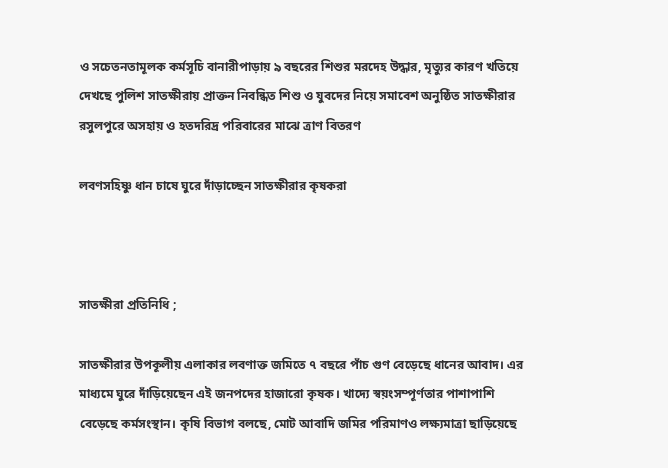ও সচেতনতামূলক কর্মসূচি বানারীপাড়ায় ৯ বছরের শিশুর মরদেহ উদ্ধার, মৃত্যুর কারণ খতিয়ে দেখছে পুলিশ সাতক্ষীরায় প্রাক্তন নিবন্ধিত শিশু ও যুবদের নিয়ে সমাবেশ অনুষ্ঠিত সাতক্ষীরার রসুলপুরে অসহায় ও হতদরিদ্র পরিবারের মাঝে ত্রাণ বিতরণ

লবণসহিষ্ণু ধান চাষে ঘুরে দাঁড়াচ্ছেন সাতক্ষীরার কৃষকরা



সাতক্ষীরা প্রতিনিধি ;

সাতক্ষীরার উপকূলীয় এলাকার লবণাক্ত জমিতে ৭ বছরে পাঁচ গুণ বেড়েছে ধানের আবাদ। এর মাধ্যমে ঘুরে দাঁড়িয়েছেন এই জনপদের হাজারো কৃষক। খাদ্যে স্বয়ংসম্পূর্ণতার পাশাপাশি বেড়েছে কর্মসংস্থান। কৃষি বিভাগ বলছে, মোট আবাদি জমির পরিমাণও লক্ষ্যমাত্রা ছাড়িয়েছে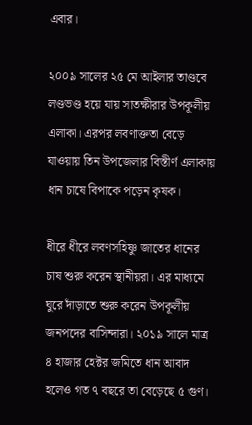এবার।

২০০৯ সালের ২৫ মে আইলার তাণ্ডবে লণ্ডভণ্ড হয়ে যায় সাতক্ষীরার উপকূলীয় এলাকা। এরপর লবণাক্ততা বেড়ে যাওয়ায় তিন উপজেলার বিস্তীর্ণ এলাকায় ধান চাষে বিপাকে পড়েন কৃষক।

ধীরে ধীরে লবণসহিষ্ণু জাতের ধানের চাষ শুরু করেন স্থানীয়রা। এর মাধ্যমে ঘুরে দাঁড়াতে শুরু করেন উপকূলীয় জনপদের বাসিন্দারা। ২০১৯ সালে মাত্র ৪ হাজার হেক্টর জমিতে ধান আবাদ হলেও গত ৭ বছরে তা বেড়েছে ৫ গুণ।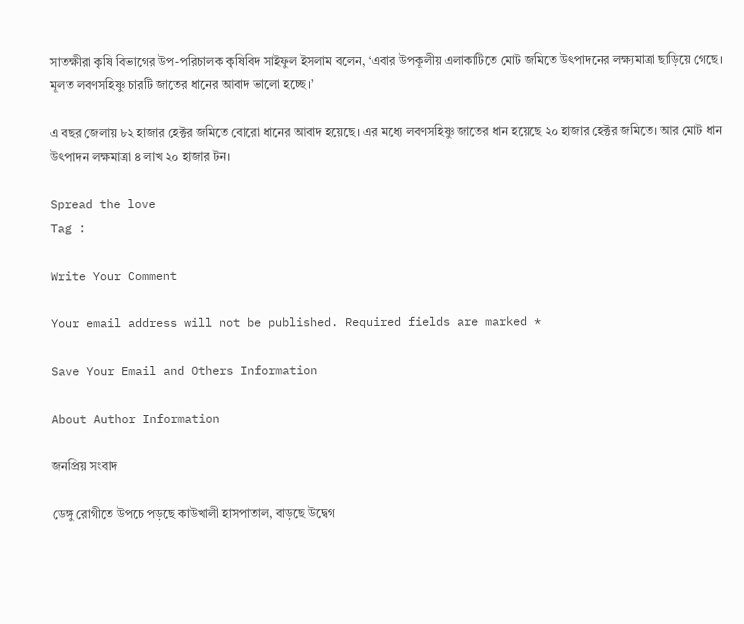সাতক্ষীরা কৃষি বিভাগের উপ-পরিচালক কৃষিবিদ সাইফুল ইসলাম বলেন, ‘এবার উপকূলীয় এলাকাটিতে মোট জমিতে উৎপাদনের লক্ষ্যমাত্রা ছাড়িয়ে গেছে। মূলত লবণসহিষ্ণু চারটি জাতের ধানের আবাদ ভালো হচ্ছে।’

এ বছর জেলায় ৮২ হাজার হেক্টর জমিতে বোরো ধানের আবাদ হয়েছে। এর মধ্যে লবণসহিষ্ণু জাতের ধান হয়েছে ২০ হাজার হেক্টর জমিতে। আর মোট ধান উৎপাদন লক্ষমাত্রা ৪ লাখ ২০ হাজার টন।

Spread the love
Tag :

Write Your Comment

Your email address will not be published. Required fields are marked *

Save Your Email and Others Information

About Author Information

জনপ্রিয় সংবাদ

ডেঙ্গু রোগীতে উপচে পড়ছে কাউখালী হাসপাতাল, বাড়ছে উদ্বেগ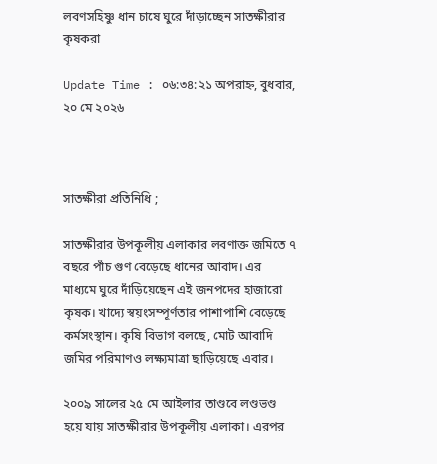লবণসহিষ্ণু ধান চাষে ঘুরে দাঁড়াচ্ছেন সাতক্ষীরার কৃষকরা

Update Time : ০৬:৩৪:২১ অপরাহ্ন, বুধবার, ২০ মে ২০২৬



সাতক্ষীরা প্রতিনিধি ;

সাতক্ষীরার উপকূলীয় এলাকার লবণাক্ত জমিতে ৭ বছরে পাঁচ গুণ বেড়েছে ধানের আবাদ। এর মাধ্যমে ঘুরে দাঁড়িয়েছেন এই জনপদের হাজারো কৃষক। খাদ্যে স্বয়ংসম্পূর্ণতার পাশাপাশি বেড়েছে কর্মসংস্থান। কৃষি বিভাগ বলছে, মোট আবাদি জমির পরিমাণও লক্ষ্যমাত্রা ছাড়িয়েছে এবার।

২০০৯ সালের ২৫ মে আইলার তাণ্ডবে লণ্ডভণ্ড হয়ে যায় সাতক্ষীরার উপকূলীয় এলাকা। এরপর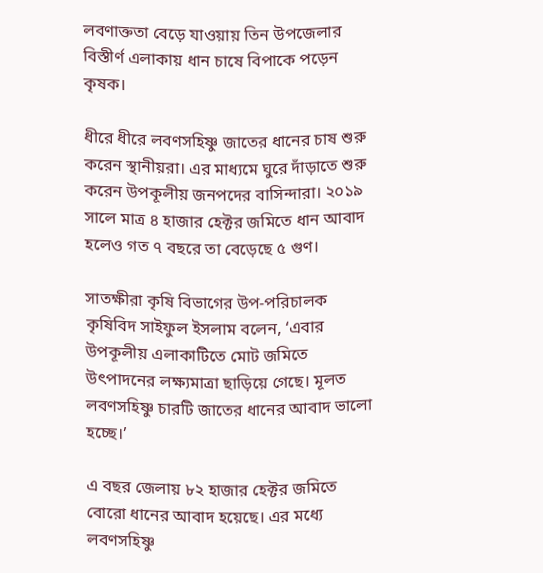লবণাক্ততা বেড়ে যাওয়ায় তিন উপজেলার বিস্তীর্ণ এলাকায় ধান চাষে বিপাকে পড়েন কৃষক।

ধীরে ধীরে লবণসহিষ্ণু জাতের ধানের চাষ শুরু করেন স্থানীয়রা। এর মাধ্যমে ঘুরে দাঁড়াতে শুরু করেন উপকূলীয় জনপদের বাসিন্দারা। ২০১৯ সালে মাত্র ৪ হাজার হেক্টর জমিতে ধান আবাদ হলেও গত ৭ বছরে তা বেড়েছে ৫ গুণ।

সাতক্ষীরা কৃষি বিভাগের উপ-পরিচালক কৃষিবিদ সাইফুল ইসলাম বলেন, ‘এবার উপকূলীয় এলাকাটিতে মোট জমিতে উৎপাদনের লক্ষ্যমাত্রা ছাড়িয়ে গেছে। মূলত লবণসহিষ্ণু চারটি জাতের ধানের আবাদ ভালো হচ্ছে।’

এ বছর জেলায় ৮২ হাজার হেক্টর জমিতে বোরো ধানের আবাদ হয়েছে। এর মধ্যে লবণসহিষ্ণু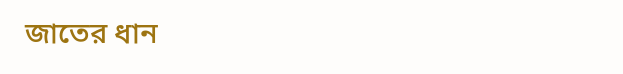জাতের ধান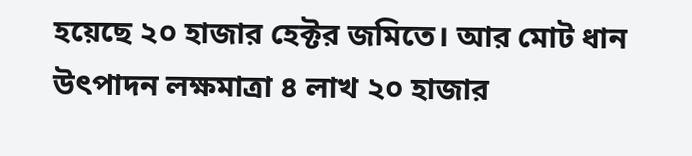হয়েছে ২০ হাজার হেক্টর জমিতে। আর মোট ধান উৎপাদন লক্ষমাত্রা ৪ লাখ ২০ হাজার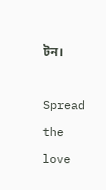টন।

Spread the love